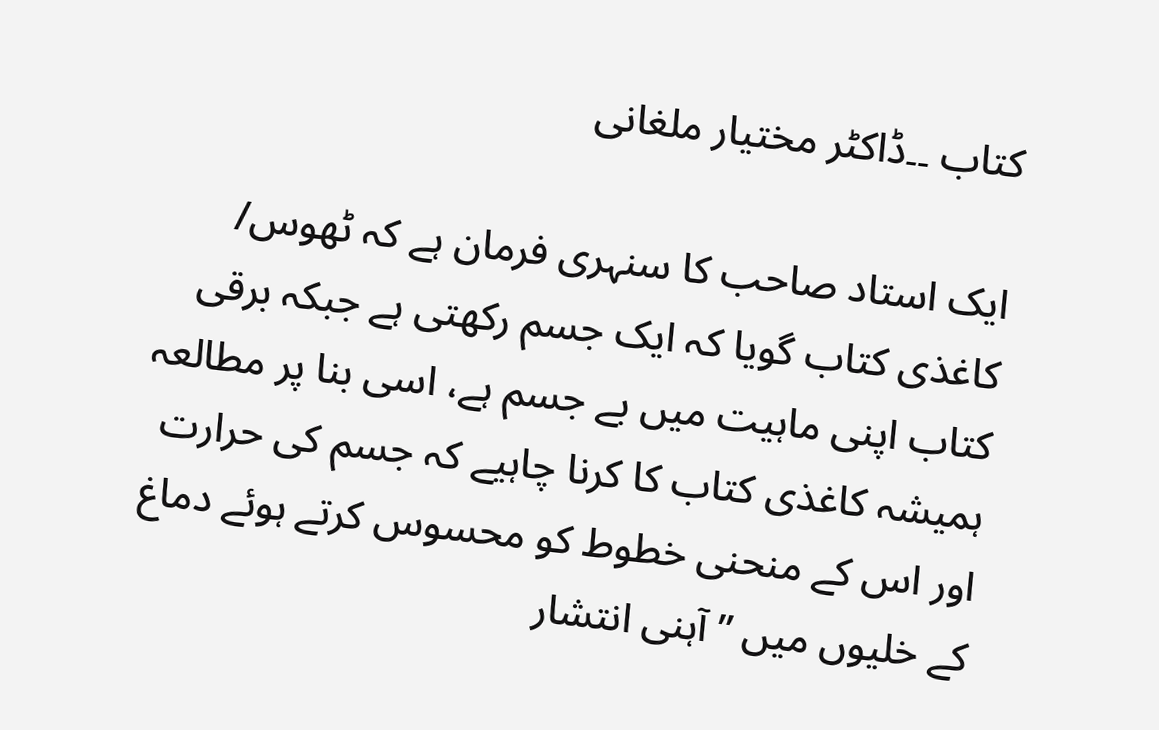کتاب ۔۔ڈاکٹر مختیار ملغانی

ایک استاد صاحب کا سنہری فرمان ہے کہ ٹھوس/ کاغذی کتاب گویا کہ ایک جسم رکھتی ہے جبکہ برقی کتاب اپنی ماہیت میں بے جسم ہے، اسی بنا پر مطالعہ ہمیشہ کاغذی کتاب کا کرنا چاہیے کہ جسم کی حرارت اور اس کے منحنی خطوط کو محسوس کرتے ہوئے دماغ کے خلیوں میں ” آہنی انتشار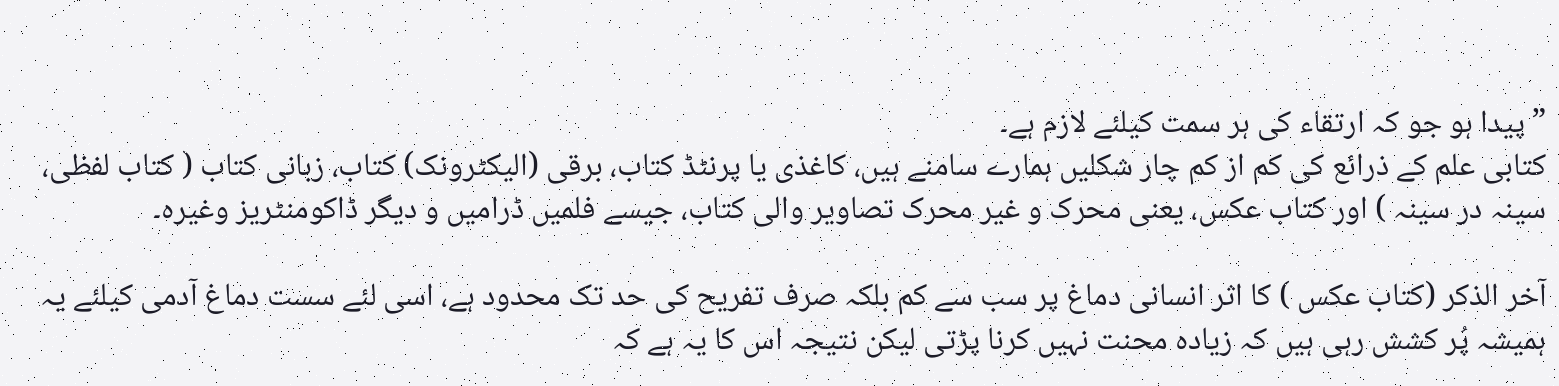” پیدا ہو جو کہ ارتقاء کی ہر سمت کیلئے لازم ہے۔
کتابی علم کے ذرائع کی کم از کم چار شکلیں ہمارے سامنے ہیں، کاغذی یا پرنٹڈ کتاب، برقی (الیکٹرونک) کتاب، زبانی کتاب ( کتاب لفظی، سینہ در سینہ ) اور کتاب عکس، یعنی محرک و غیر محرک تصاویر والی کتاب، جیسے فلمیں ڈرامیں و دیگر ڈاکومنٹریز وغیرہ۔

آخر الذکر (کتاب عکس ) کا اثر انسانی دماغ پر سب سے کم بلکہ صرف تفریح کی حد تک محدود ہے، اسی لئے سست دماغ آدمی کیلئے یہ ہمیشہ پُر کشش رہی ہیں کہ زیادہ محنت نہیں کرنا پڑتی لیکن نتیجہ اس کا یہ ہے کہ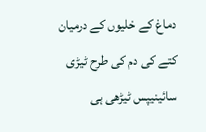دماغ کے خلیوں کے درمیان کتے کی دم کی طرح ٹیڑی سائینیپس ٹیڑھی ہی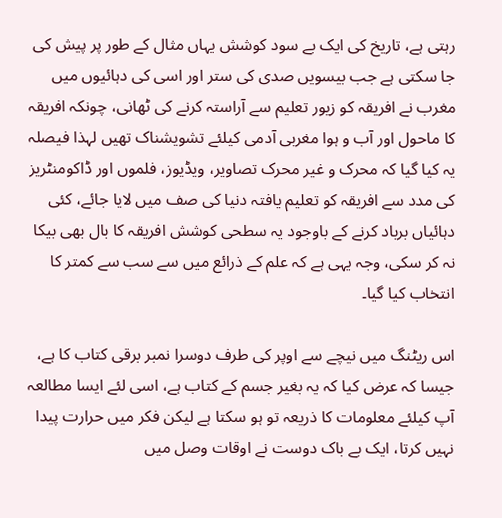رہتی ہے، تاریخ کی ایک بے سود کوشش یہاں مثال کے طور پر پیش کی جا سکتی ہے جب بیسویں صدی کی ستر اور اسی کی دہائیوں میں مغرب نے افریقہ کو زیور تعلیم سے آراستہ کرنے کی ٹھانی، چونکہ افریقہ کا ماحول اور آب و ہوا مغربی آدمی کیلئے تشویشناک تھیں لہذا فیصلہ یہ کیا گیا کہ محرک و غیر محرک تصاویر، ویڈیوز، فلموں اور ڈاکومنٹریز کی مدد سے افریقہ کو تعلیم یافتہ دنیا کی صف میں لایا جائے، کئی دہائیاں برباد کرنے کے باوجود یہ سطحی کوشش افریقہ کا بال بھی بیکا نہ کر سکی، وجہ یہی ہے کہ علم کے ذرائع میں سے سب سے کمتر کا انتخاب کیا گیا۔

اس ریٹنگ میں نیچے سے اوپر کی طرف دوسرا نمبر برقی کتاب کا ہے، جیسا کہ عرض کیا کہ یہ بغیر جسم کے کتاب ہے، اسی لئے ایسا مطالعہ آپ کیلئے معلومات کا ذریعہ تو ہو سکتا ہے لیکن فکر میں حرارت پیدا نہیں کرتا، ایک بے باک دوست نے اوقات وصل میں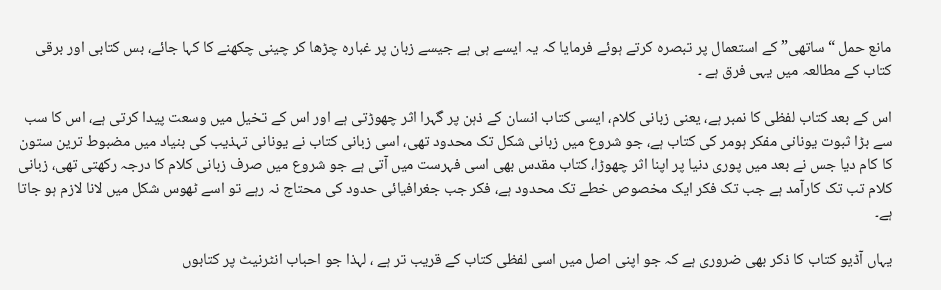مانع حمل “ساتھی” کے استعمال پر تبصرہ کرتے ہوئے فرمایا کہ یہ ایسے ہی ہے جیسے زبان پر غبارہ چڑھا کر چینی چکھنے کا کہا جائے، بس کتابی اور برقی کتاب کے مطالعہ میں یہی فرق ہے ۔

اس کے بعد کتاب لفظی کا نمبر ہے، یعنی زبانی کلام، ایسی کتاب انسان کے ذہن پر گہرا اثر چھوڑتی ہے اور اس کے تخیل میں وسعت پیدا کرتی ہے، اس کا سب سے بڑا ثبوت یونانی مفکر ہومر کی کتاب ہے، جو شروع میں زبانی شکل تک محدود تھی، اسی زبانی کتاب نے یونانی تہذیب کی بنیاد میں مضبوط ترین ستون کا کام دیا جس نے بعد میں پوری دنیا پر اپنا اثر چھوڑا، کتاب مقدس بھی اسی فہرست میں آتی ہے جو شروع میں صرف زبانی کلام کا درجہ رکھتی تھی، زبانی کلام تب تک کارآمد ہے جب تک فکر ایک مخصوص خطے تک محدود ہے، فکر جب جغرافیائی حدود کی محتاج نہ رہے تو اسے ٹھوس شکل میں لانا لازم ہو جاتا ہے۔

یہاں آڈیو کتاب کا ذکر بھی ضروری ہے کہ جو اپنی اصل میں اسی لفظی کتاب کے قریب تر ہے ، لہذا جو احباب انٹرنیٹ پر کتابوں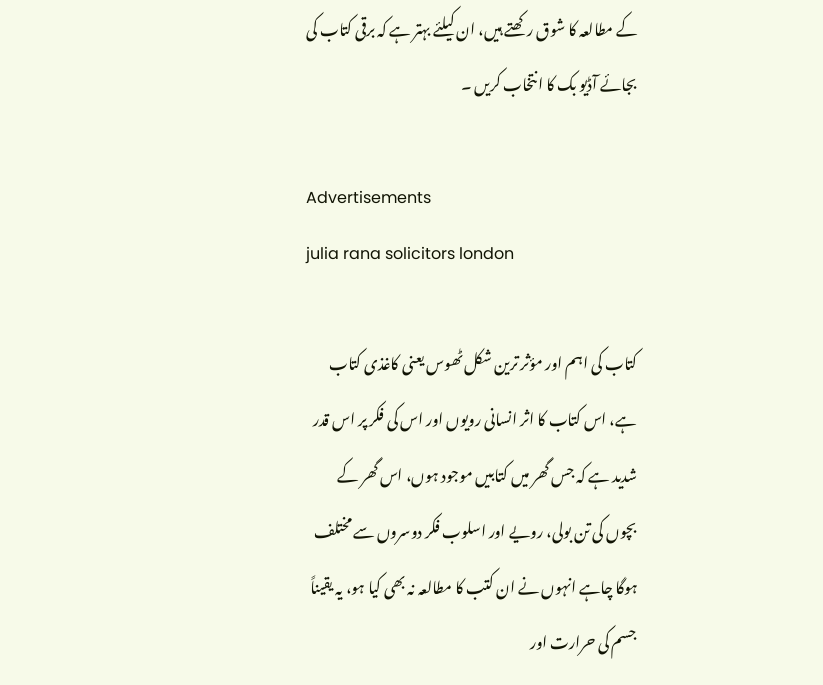کے مطالعہ کا شوق رکھتے ہیں، ان کیلئے بہتر ہے کہ برقی کتاب کی بجائے آڈیو بک کا انتخاب کریں ۔

Advertisements
julia rana solicitors london

کتاب کی اہم اور مؤثر ترین شکل ٹھوس یعنی کاغذی کتاب ہے، اس کتاب کا اثر انسانی رویوں اور اس کی فکر پر اس قدر شدید ہے کہ جس گھر میں کتابیں موجود ہوں، اس گھر کے بچوں کی تن بولی، رویے اور اسلوب فکر دوسروں سے مختلف ہوگا چاہے انہوں نے ان کتب کا مطالعہ نہ بھی کیا ہو، یہ یقیناً جسم کی حرارت اور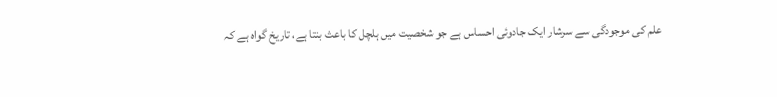علم کی موجودگی سے سرشار ایک جادوئی احساس ہے جو شخصیت میں ہلچل کا باعث بنتا ہے، تاریخ گواہ ہے کہ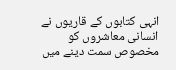انہی کتابوں کے قاریوں نے انسانی معاشروں کو مخصوص سمت دینے میں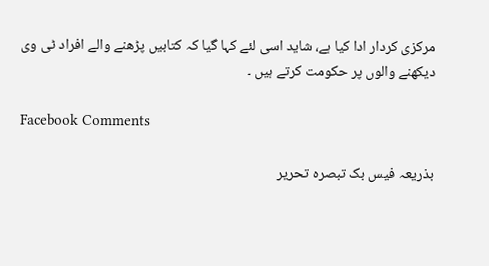مرکزی کردار ادا کیا ہے، شاید اسی لئے کہا گیا کہ کتابیں پڑھنے والے افراد ٹی وی دیکھنے والوں پر حکومت کرتے ہیں ۔

Facebook Comments

بذریعہ فیس بک تبصرہ تحریر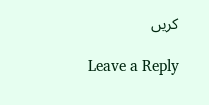کریں

Leave a Reply